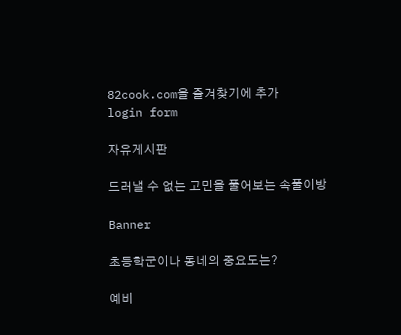82cook.com을 즐겨찾기에 추가
login form

자유게시판

드러낼 수 없는 고민을 풀어보는 속풀이방

Banner

초등학군이나 동네의 중요도는?

예비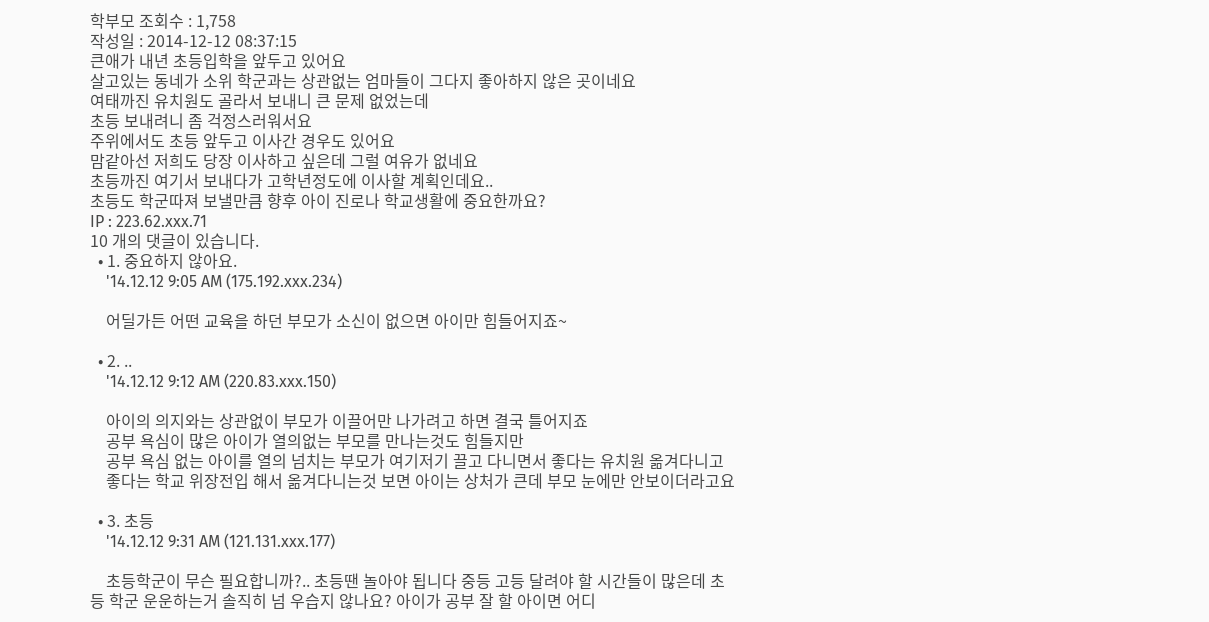학부모 조회수 : 1,758
작성일 : 2014-12-12 08:37:15
큰애가 내년 초등입학을 앞두고 있어요
살고있는 동네가 소위 학군과는 상관없는 엄마들이 그다지 좋아하지 않은 곳이네요
여태까진 유치원도 골라서 보내니 큰 문제 없었는데
초등 보내려니 좀 걱정스러워서요
주위에서도 초등 앞두고 이사간 경우도 있어요
맘같아선 저희도 당장 이사하고 싶은데 그럴 여유가 없네요
초등까진 여기서 보내다가 고학년정도에 이사할 계획인데요..
초등도 학군따져 보낼만큼 향후 아이 진로나 학교생활에 중요한까요?
IP : 223.62.xxx.71
10 개의 댓글이 있습니다.
  • 1. 중요하지 않아요.
    '14.12.12 9:05 AM (175.192.xxx.234)

    어딜가든 어떤 교육을 하던 부모가 소신이 없으면 아이만 힘들어지죠~

  • 2. ..
    '14.12.12 9:12 AM (220.83.xxx.150)

    아이의 의지와는 상관없이 부모가 이끌어만 나가려고 하면 결국 틀어지죠
    공부 욕심이 많은 아이가 열의없는 부모를 만나는것도 힘들지만
    공부 욕심 없는 아이를 열의 넘치는 부모가 여기저기 끌고 다니면서 좋다는 유치원 옮겨다니고
    좋다는 학교 위장전입 해서 옮겨다니는것 보면 아이는 상처가 큰데 부모 눈에만 안보이더라고요

  • 3. 초등
    '14.12.12 9:31 AM (121.131.xxx.177)

    초등학군이 무슨 필요합니까?.. 초등땐 놀아야 됩니다 중등 고등 달려야 할 시간들이 많은데 초등 학군 운운하는거 솔직히 넘 우습지 않나요? 아이가 공부 잘 할 아이면 어디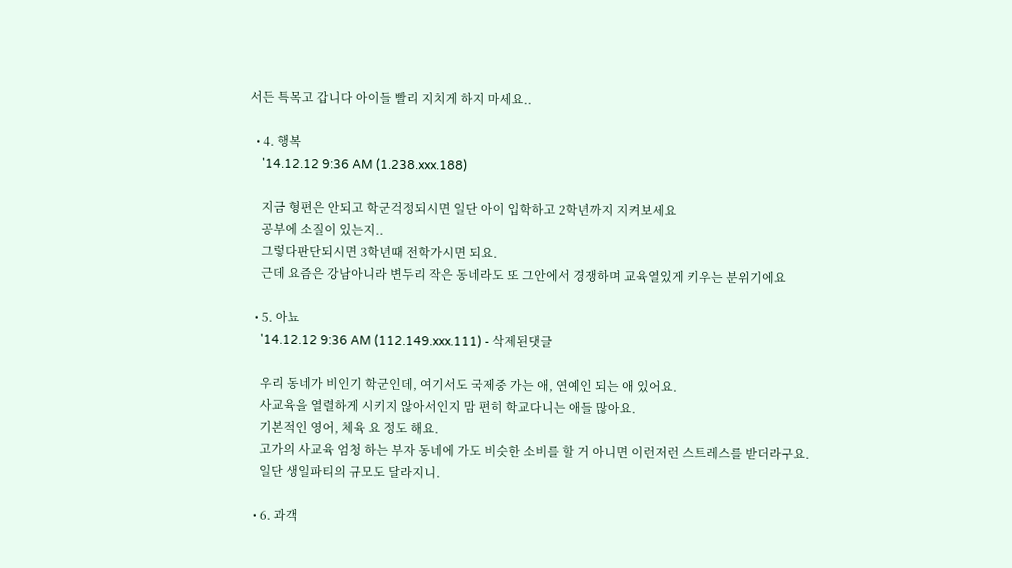서든 특목고 갑니다 아이들 빨리 지치게 하지 마세요..

  • 4. 행복
    '14.12.12 9:36 AM (1.238.xxx.188)

    지금 형편은 안되고 학군걱정되시면 일단 아이 입학하고 2학년까지 지켜보세요
    공부에 소질이 있는지..
    그렇다판단되시면 3학년때 전학가시면 되요.
    근데 요즘은 강남아니라 변두리 작은 동네라도 또 그안에서 경쟁하며 교육열있게 키우는 분위기에요

  • 5. 아뇨
    '14.12.12 9:36 AM (112.149.xxx.111) - 삭제된댓글

    우리 동네가 비인기 학군인데, 여기서도 국제중 가는 애, 연예인 되는 애 있어요.
    사교육을 열렬하게 시키지 않아서인지 맘 편히 학교다니는 애들 많아요.
    기본적인 영어, 체육 요 정도 해요.
    고가의 사교육 엄청 하는 부자 동네에 가도 비슷한 소비를 할 거 아니면 이런저런 스트레스를 받더라구요.
    일단 생일파티의 규모도 달라지니.

  • 6. 과객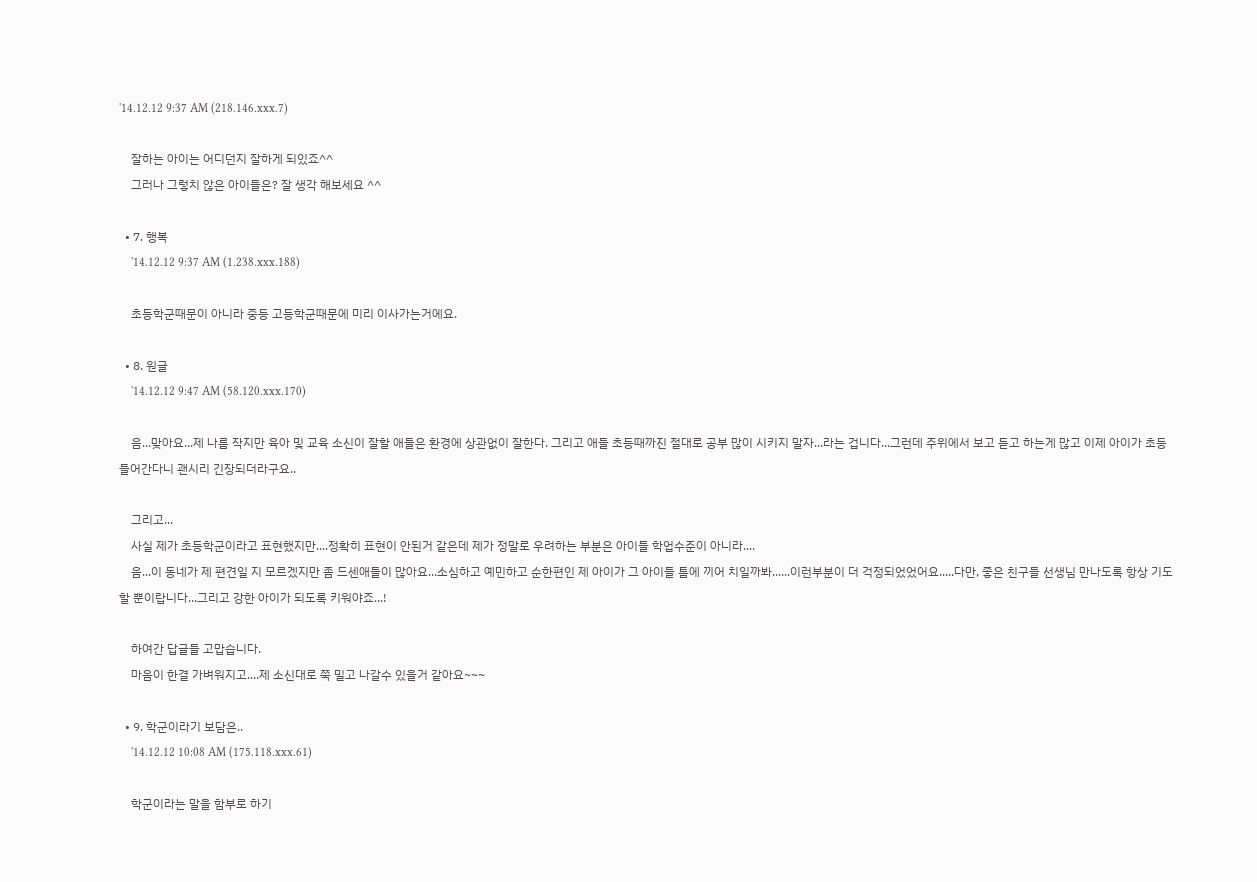'14.12.12 9:37 AM (218.146.xxx.7)

    잘하는 아이는 어디던지 잘하게 되있죠^^
    그러나 그렇치 않은 아이들은? 잘 생각 해보세요 ^^

  • 7. 행복
    '14.12.12 9:37 AM (1.238.xxx.188)

    초등학군때문이 아니라 중등 고등학군때문에 미리 이사가는거에요.

  • 8. 원글
    '14.12.12 9:47 AM (58.120.xxx.170)

    음...맞아요...제 나름 작지만 육아 및 교육 소신이 잘할 애들은 환경에 상관없이 잘한다. 그리고 애들 초등때까진 절대로 공부 많이 시키지 말자...라는 겁니다...그런데 주위에서 보고 듣고 하는게 많고 이제 아이가 초등 들어간다니 괜시리 긴장되더라구요..

    그리고...
    사실 제가 초등학군이라고 표현했지만....정확히 표현이 안된거 같은데 제가 정말로 우려하는 부분은 아이들 학업수준이 아니라....
    음...이 동네가 제 편견일 지 모르겠지만 좀 드센애들이 많아요...소심하고 예민하고 순한편인 제 아이가 그 아이들 틈에 끼어 치일까봐......이런부분이 더 걱정되었었어요.....다만, 좋은 친구들 선생님 만나도록 항상 기도할 뿐이랍니다...그리고 강한 아이가 되도록 키워야죠...!

    하여간 답글들 고맙습니다.
    마음이 한결 가벼워지고....제 소신대로 쭉 밀고 나갈수 있을거 같아요~~~

  • 9. 학군이라기 보담은..
    '14.12.12 10:08 AM (175.118.xxx.61)

    학군이라는 말을 함부로 하기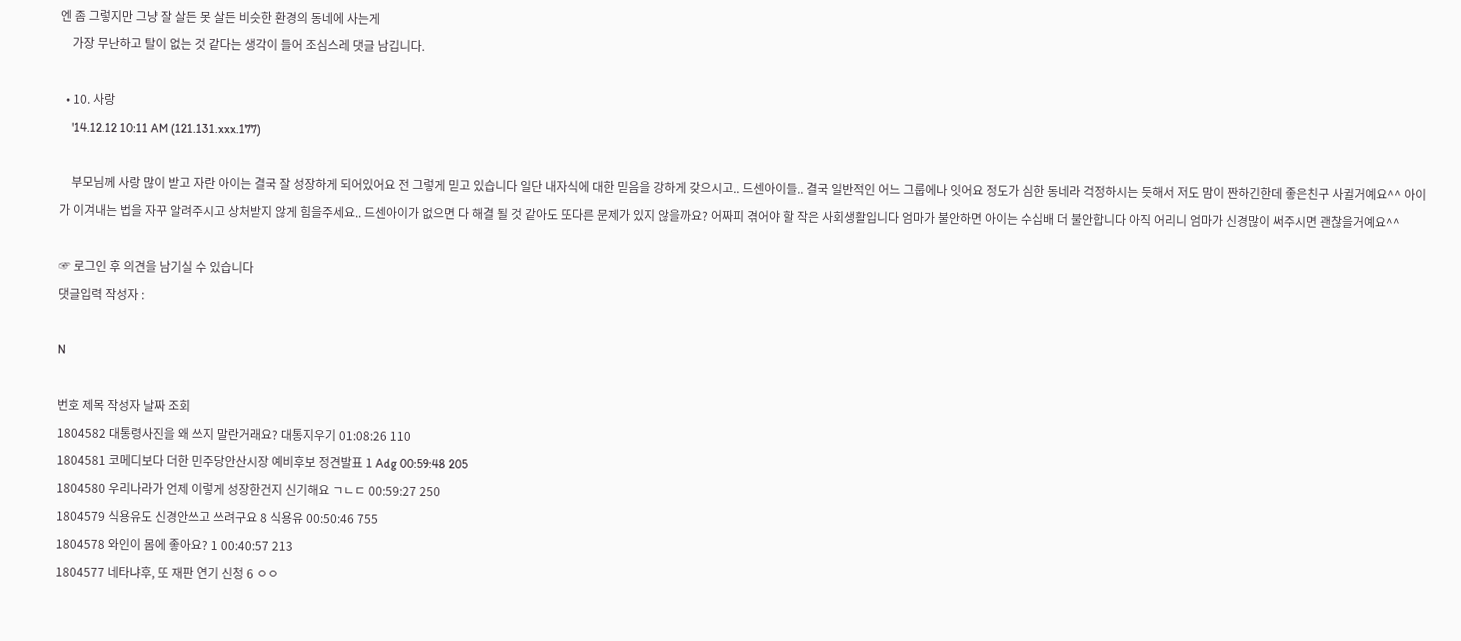엔 좀 그렇지만 그냥 잘 살든 못 살든 비슷한 환경의 동네에 사는게
    가장 무난하고 탈이 없는 것 같다는 생각이 들어 조심스레 댓글 남깁니다.

  • 10. 사랑
    '14.12.12 10:11 AM (121.131.xxx.177)

    부모님께 사랑 많이 받고 자란 아이는 결국 잘 성장하게 되어있어요 전 그렇게 믿고 있습니다 일단 내자식에 대한 믿음을 강하게 갖으시고.. 드센아이들.. 결국 일반적인 어느 그룹에나 잇어요 정도가 심한 동네라 걱정하시는 듯해서 저도 맘이 짠하긴한데 좋은친구 사귈거예요^^ 아이가 이겨내는 법을 자꾸 알려주시고 상처받지 않게 힘을주세요.. 드센아이가 없으면 다 해결 될 것 같아도 또다른 문제가 있지 않을까요? 어짜피 겪어야 할 작은 사회생활입니다 엄마가 불안하면 아이는 수십배 더 불안합니다 아직 어리니 엄마가 신경많이 써주시면 괜찮을거예요^^

☞ 로그인 후 의견을 남기실 수 있습니다
댓글입력 작성자 :

N

번호 제목 작성자 날짜 조회
1804582 대통령사진을 왜 쓰지 말란거래요? 대통지우기 01:08:26 110
1804581 코메디보다 더한 민주당안산시장 예비후보 정견발표 1 Adg 00:59:48 205
1804580 우리나라가 언제 이렇게 성장한건지 신기해요 ㄱㄴㄷ 00:59:27 250
1804579 식용유도 신경안쓰고 쓰려구요 8 식용유 00:50:46 755
1804578 와인이 몸에 좋아요? 1 00:40:57 213
1804577 네타냐후, 또 재판 연기 신청 6 ㅇㅇ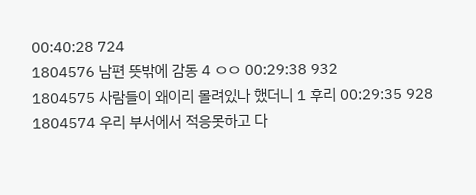00:40:28 724
1804576 남편 뜻밖에 감동 4 ㅇㅇ 00:29:38 932
1804575 사람들이 왜이리 몰려있나 했더니 1 후리 00:29:35 928
1804574 우리 부서에서 적응못하고 다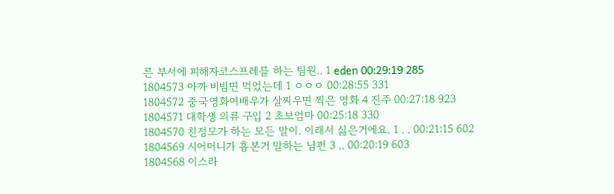른 부서에 피해자코스프레를 하는 팀원.. 1 eden 00:29:19 285
1804573 아까 비빔면 먹었는데 1 ㅇㅇㅇ 00:28:55 331
1804572 중국영화여배우가 살찌우면 찍은 영화 4 진주 00:27:18 923
1804571 대학생 의류 구입 2 초보엄마 00:25:18 330
1804570 친정모가 하는 모든 말이. 이래서 싫은거에요. 1 . . 00:21:15 602
1804569 시어머니가 흉본거 말하는 남편 3 .. 00:20:19 603
1804568 이스라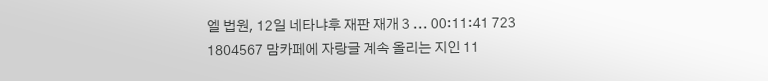엘 법원, 12일 네타냐후 재판 재개 3 ... 00:11:41 723
1804567 맘카페에 자랑글 계속 올리는 지인 11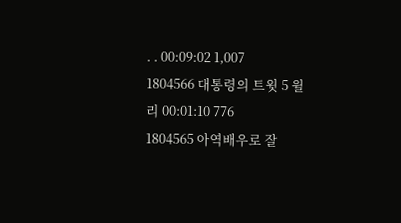. . 00:09:02 1,007
1804566 대통령의 트윗 5 윌리 00:01:10 776
1804565 아역배우로 잘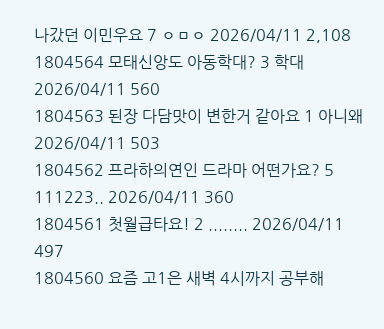나갔던 이민우요 7 ㅇㅁㅇ 2026/04/11 2,108
1804564 모태신앙도 아동학대? 3 학대 2026/04/11 560
1804563 된장 다담맛이 변한거 같아요 1 아니왜 2026/04/11 503
1804562 프라하의연인 드라마 어떤가요? 5 111223.. 2026/04/11 360
1804561 첫월급타요! 2 ........ 2026/04/11 497
1804560 요즘 고1은 새벽 4시까지 공부해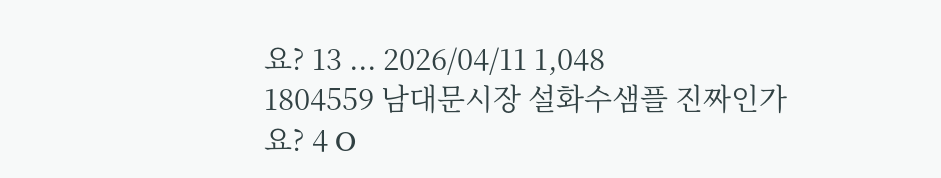요? 13 ... 2026/04/11 1,048
1804559 남대문시장 설화수샘플 진짜인가요? 4 O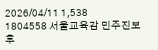2026/04/11 1,538
1804558 서울교육감 민주진보 후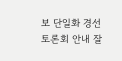보 단일화 경선 토론회 안내 잘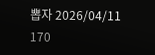뽑자 2026/04/11 170